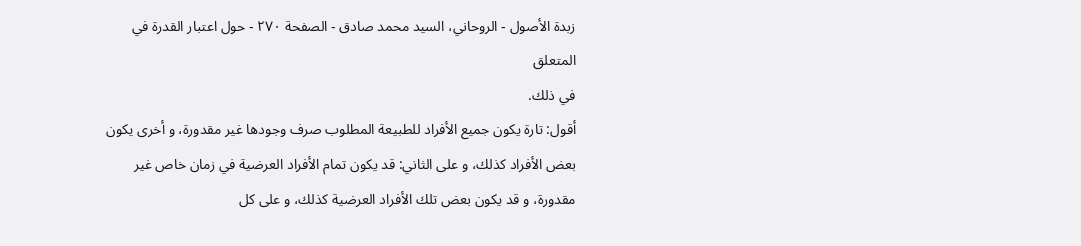زبدة الأصول - الروحاني، السيد محمد صادق - الصفحة ٢٧٠ - حول اعتبار القدرة في المتعلق
في ذلك.
أقول: تارة يكون جميع الأفراد للطبيعة المطلوب صرف وجودها غير مقدورة، و أخرى يكون بعض الأفراد كذلك، و على الثاني: قد يكون تمام الأفراد العرضية في زمان خاص غير مقدورة، و قد يكون بعض تلك الأفراد العرضية كذلك، و على كل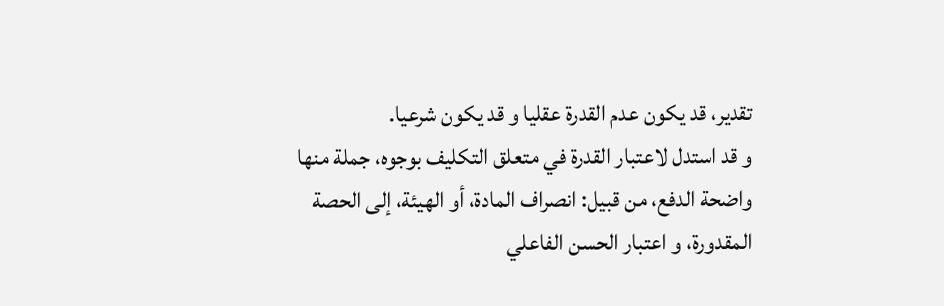تقدير، قد يكون عدم القدرة عقليا و قد يكون شرعيا.
و قد استدل لاعتبار القدرة في متعلق التكليف بوجوه، جملة منها واضحة الدفع، من قبيل: انصراف المادة، أو الهيئة، إلى الحصة المقدورة، و اعتبار الحسن الفاعلي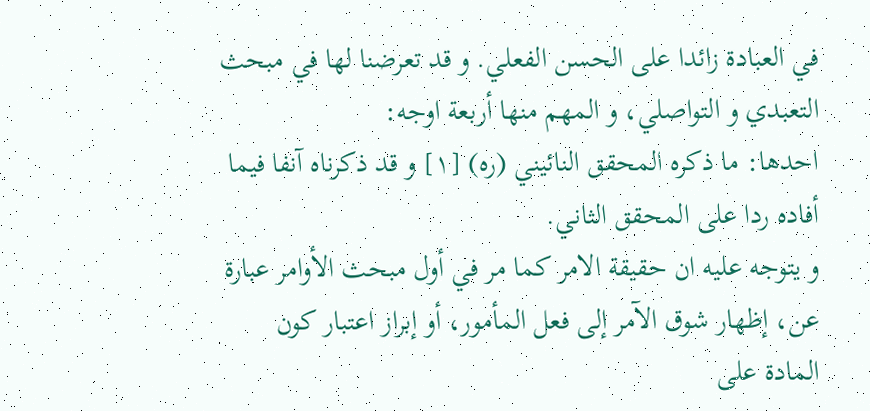في العبادة زائدا على الحسن الفعلي. و قد تعرضنا لها في مبحث التعبدي و التواصلي، و المهم منها أربعة اوجه:
احدها: ما ذكره المحقق النائيني (ره) [١] و قد ذكرناه آنفا فيما أفاده ردا على المحقق الثاني.
و يتوجه عليه ان حقيقة الامر كما مر في أول مبحث الأوامر عبارة عن، إظهار شوق الآمر إلى فعل المأمور، أو إبراز اعتبار كون المادة على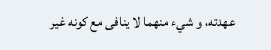عهدته، و شيء منهما لا ينافى مع كونه غير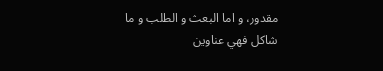مقدور، و اما البعث و الطلب و ما شاكل فهي عناوين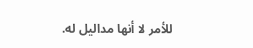للأمر لا أنها مداليل له.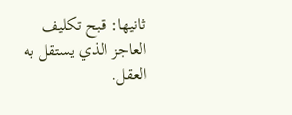ثانيها: قبح تكليف العاجز الذي يستقل به العقل.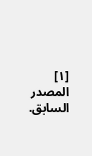[١] المصدر السابق.